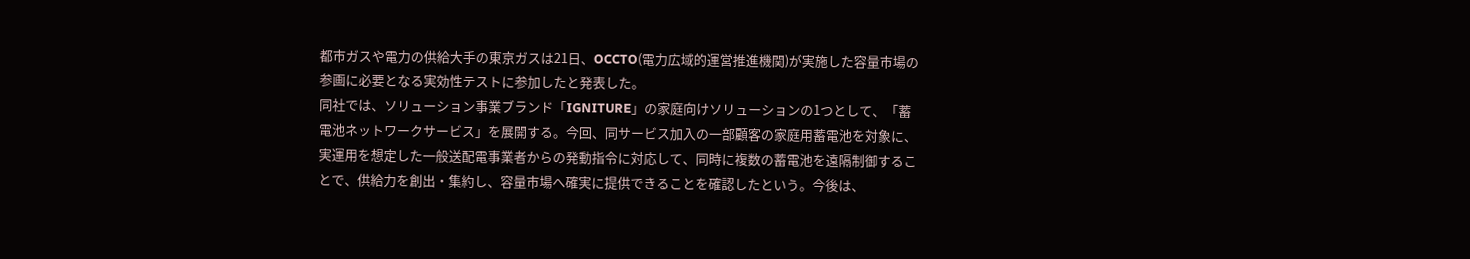都市ガスや電力の供給大手の東京ガスは21日、OCCTO(電力広域的運営推進機関)が実施した容量市場の参画に必要となる実効性テストに参加したと発表した。
同社では、ソリューション事業ブランド「IGNITURE」の家庭向けソリューションの1つとして、「蓄電池ネットワークサービス」を展開する。今回、同サービス加入の一部顧客の家庭用蓄電池を対象に、実運用を想定した一般送配電事業者からの発動指令に対応して、同時に複数の蓄電池を遠隔制御することで、供給力を創出・集約し、容量市場へ確実に提供できることを確認したという。今後は、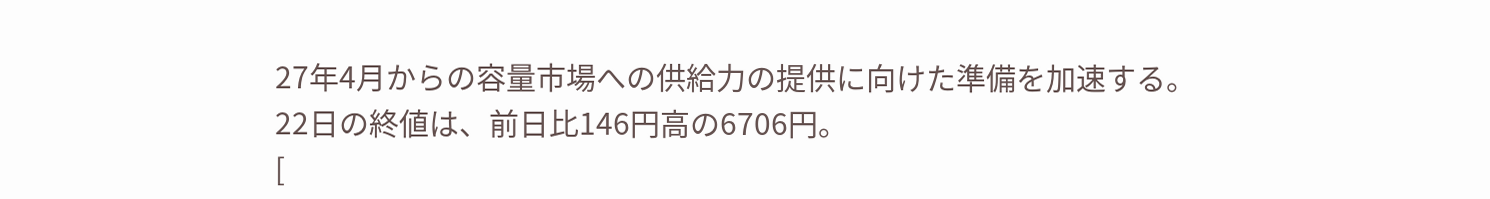27年4月からの容量市場への供給力の提供に向けた準備を加速する。
22日の終値は、前日比146円高の6706円。
[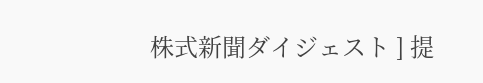株式新聞ダイジェスト ] 提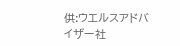供:ウエルスアドバイザー社